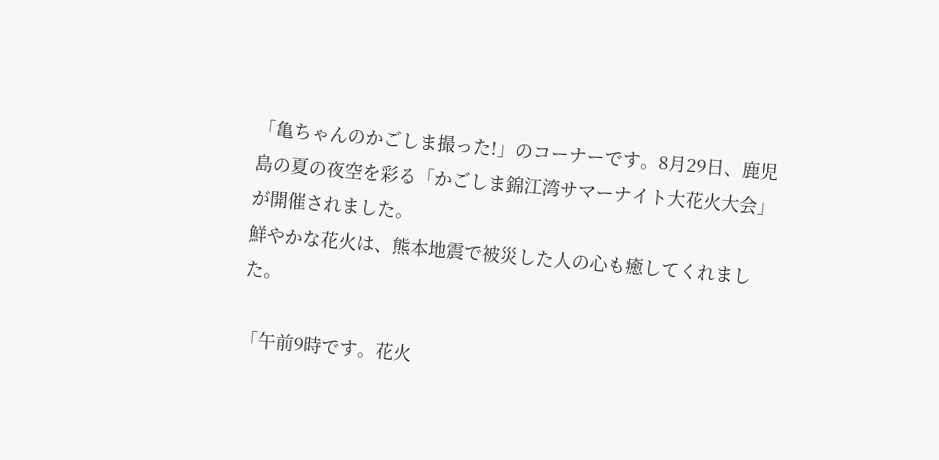「亀ちゃんのかごしま撮った!」のコーナーです。8月29日、鹿児島の夏の夜空を彩る「かごしま錦江湾サマーナイト大花火大会」が開催されました。
鮮やかな花火は、熊本地震で被災した人の心も癒してくれました。

「午前9時です。花火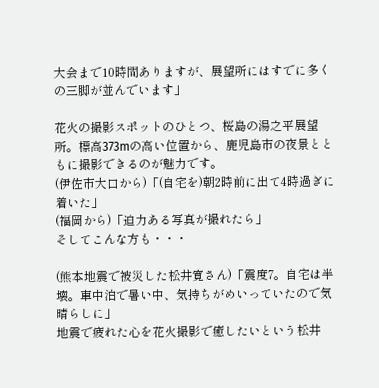大会まで10時間ありますが、展望所にはすでに多くの三脚が並んでいます」

花火の撮影スポットのひとつ、桜島の湯之平展望所。標高373mの高い位置から、鹿児島市の夜景とともに撮影できるのが魅力です。
(伊佐市大口から)「(自宅を)朝2時前に出て4時過ぎに着いた」
(福岡から)「迫力ある写真が撮れたら」
そしてこんな方も・・・

(熊本地震で被災した松井寛さん)「震度7。自宅は半壊。車中泊で暑い中、気持ちがめいっていたので気晴らしに」
地震で疲れた心を花火撮影で癒したいという松井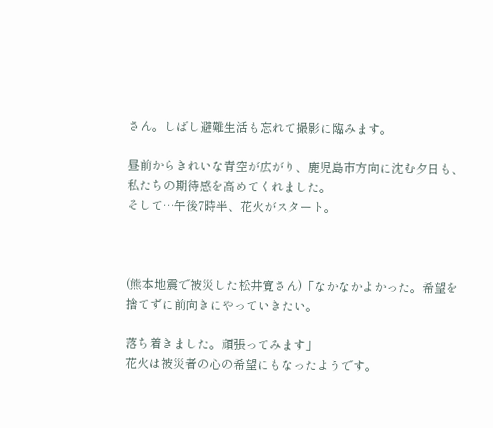さん。しばし避難生活も忘れて撮影に臨みます。

昼前からきれいな青空が広がり、鹿児島市方向に沈む夕日も、私たちの期待感を高めてくれました。
そして…午後7時半、花火がスタート。



(熊本地震で被災した松井寛さん)「なかなかよかった。希望を捨てずに前向きにやっていきたい。

落ち着きました。頑張ってみます」
花火は被災者の心の希望にもなったようです。